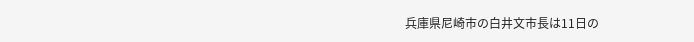兵庫県尼崎市の白井文市長は11日の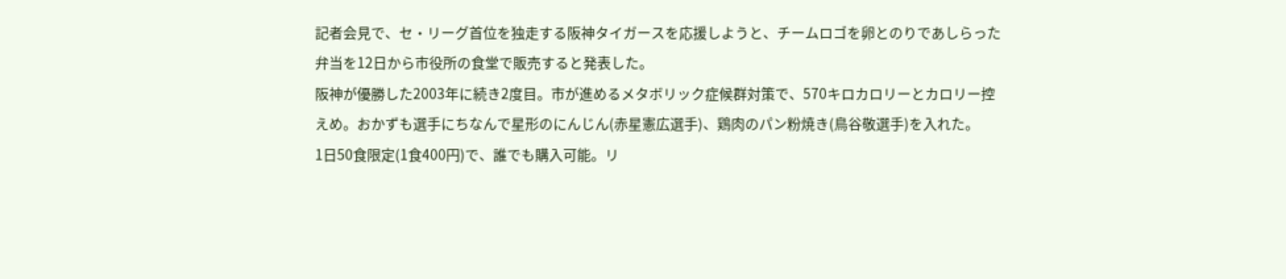記者会見で、セ・リーグ首位を独走する阪神タイガースを応援しようと、チームロゴを卵とのりであしらった弁当を12日から市役所の食堂で販売すると発表した。
阪神が優勝した2003年に続き2度目。市が進めるメタボリック症候群対策で、570キロカロリーとカロリー控えめ。おかずも選手にちなんで星形のにんじん(赤星憲広選手)、鶏肉のパン粉焼き(鳥谷敬選手)を入れた。
1日50食限定(1食400円)で、誰でも購入可能。リ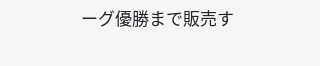ーグ優勝まで販売す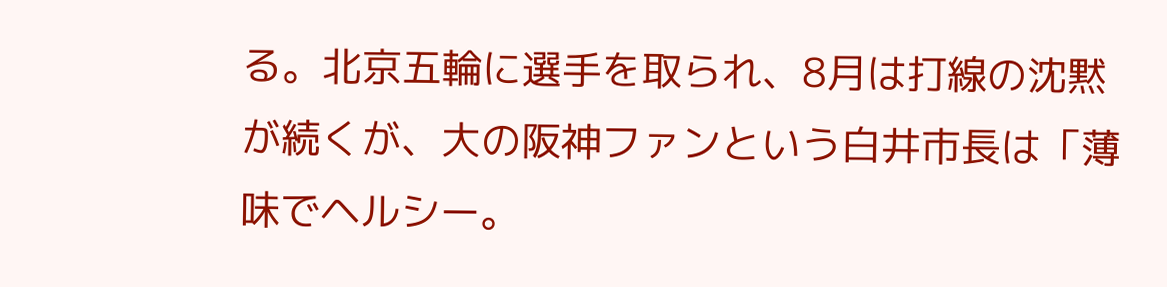る。北京五輪に選手を取られ、8月は打線の沈黙が続くが、大の阪神ファンという白井市長は「薄味でヘルシー。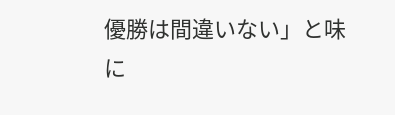優勝は間違いない」と味に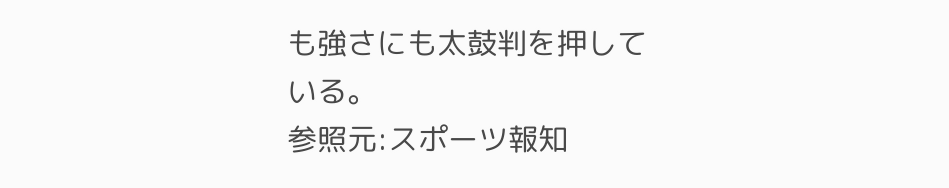も強さにも太鼓判を押している。
参照元:スポーツ報知